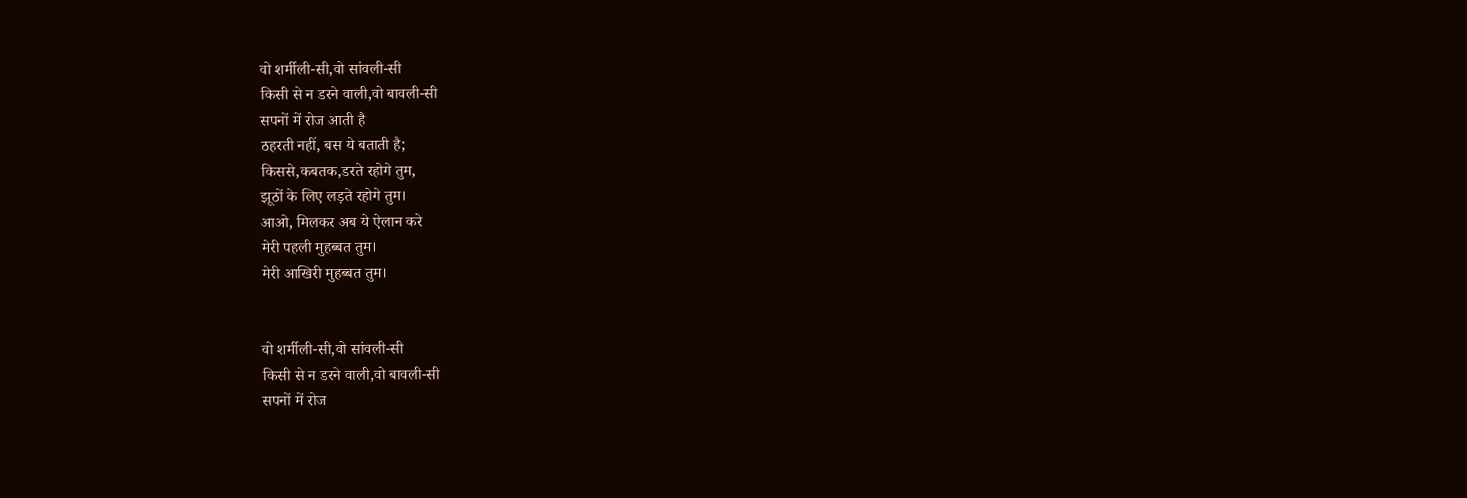वो शर्मीली-सी,वो सांवली-सी
किसी से न डरने वाली,वो बावली-सी
सपनों में रोज आती है
ठहरती नहीं, बस ये बताती है;
किससे,कबतक,डरते रहोगे तुम,
झूठों के लिए लड़ते रहोगे तुम।
आओ, मिलकर अब ये ऐलान करे
मेरी पहली मुहब्बत तुम।
मेरी आखिरी मुहब्बत तुम।


वो शर्मीली-सी,वो सांवली-सी
किसी से न डरने वाली,वो बावली-सी
सपनों में रोज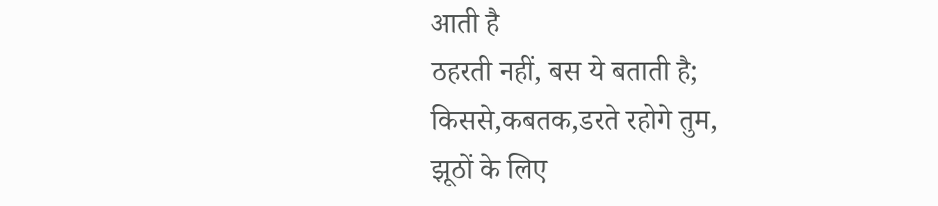आती है
ठहरती नहीं, बस ये बताती है;
किससे,कबतक,डरते रहोगे तुम,
झूठों के लिए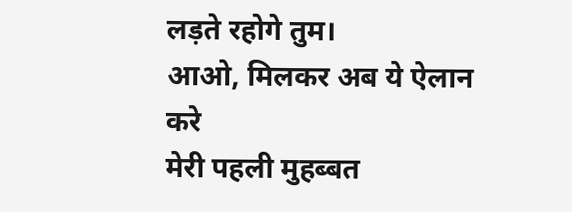लड़ते रहोगे तुम।
आओ, मिलकर अब ये ऐलान करे
मेरी पहली मुहब्बत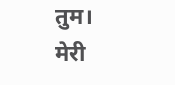तुम।
मेरी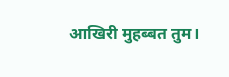आखिरी मुहब्बत तुम।